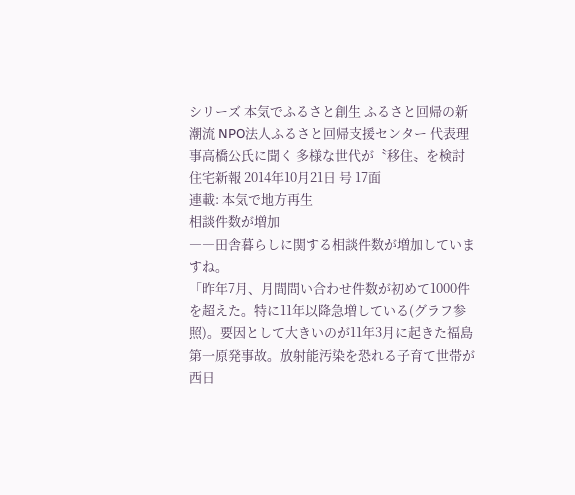シリーズ 本気でふるさと創生 ふるさと回帰の新潮流 NPO法人ふるさと回帰支援センター 代表理事高橋公氏に聞く 多様な世代が〝移住〟を検討
住宅新報 2014年10月21日 号 17面
連載: 本気で地方再生
相談件数が増加
――田舎暮らしに関する相談件数が増加していますね。
「昨年7月、月間問い合わせ件数が初めて1000件を超えた。特に11年以降急増している(グラフ参照)。要因として大きいのが11年3月に起きた福島第一原発事故。放射能汚染を恐れる子育て世帯が西日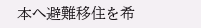本へ避難移住を希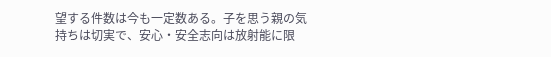望する件数は今も一定数ある。子を思う親の気持ちは切実で、安心・安全志向は放射能に限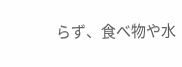らず、食べ物や水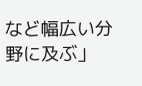など幅広い分野に及ぶ」